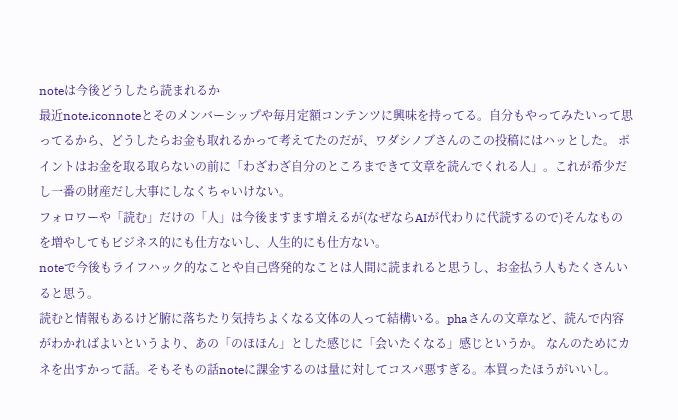noteは今後どうしたら読まれるか
最近note.iconnoteとそのメンバーシップや毎月定額コンテンツに興味を持ってる。自分もやってみたいって思ってるから、どうしたらお金も取れるかって考えてたのだが、ワダシノブさんのこの投稿にはハッとした。 ポイントはお金を取る取らないの前に「わざわざ自分のところまできて文章を読んでくれる人」。これが希少だし一番の財産だし大事にしなくちゃいけない。
フォロワーや「読む」だけの「人」は今後ますます増えるが(なぜならAIが代わりに代読するので)そんなものを増やしてもビジネス的にも仕方ないし、人生的にも仕方ない。
noteで今後もライフハック的なことや自己啓発的なことは人間に読まれると思うし、お金払う人もたくさんいると思う。
読むと情報もあるけど腑に落ちたり気持ちよくなる文体の人って結構いる。phaさんの文章など、読んで内容がわかればよいというより、あの「のほほん」とした感じに「会いたくなる」感じというか。 なんのためにカネを出すかって話。そもそもの話noteに課金するのは量に対してコスパ悪すぎる。本買ったほうがいいし。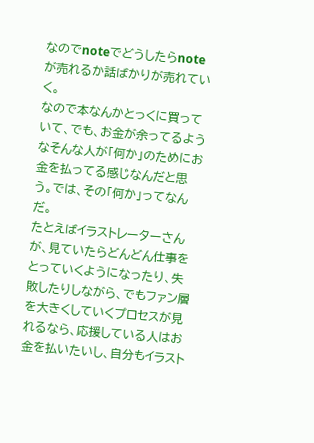なのでnoteでどうしたらnoteが売れるか話ばかりが売れていく。
なので本なんかとっくに買っていて、でも、お金が余ってるようなそんな人が「何か」のためにお金を払ってる感じなんだと思う。では、その「何か」ってなんだ。
たとえばイラストレーターさんが、見ていたらどんどん仕事をとっていくようになったり、失敗したりしながら、でもファン層を大きくしていくプロセスが見れるなら、応援している人はお金を払いたいし、自分もイラスト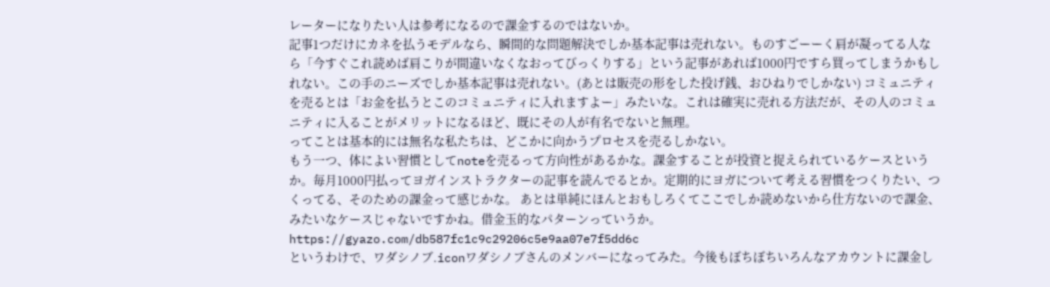レーターになりたい人は参考になるので課金するのではないか。
記事1つだけにカネを払うモデルなら、瞬間的な問題解決でしか基本記事は売れない。ものすごーーく肩が凝ってる人なら「今すぐこれ読めば肩こりが間違いなくなおってびっくりする」という記事があれば1000円ですら買ってしまうかもしれない。この手のニーズでしか基本記事は売れない。(あとは販売の形をした投げ銭、おひねりでしかない) コミュニティを売るとは「お金を払うとこのコミュニティに入れますよー」みたいな。これは確実に売れる方法だが、その人のコミュニティに入ることがメリットになるほど、既にその人が有名でないと無理。
ってことは基本的には無名な私たちは、どこかに向かうプロセスを売るしかない。
もう一つ、体によい習慣としてnoteを売るって方向性があるかな。課金することが投資と捉えられているケースというか。毎月1000円払ってヨガインストラクターの記事を読んでるとか。定期的にヨガについて考える習慣をつくりたい、つくってる、そのための課金って感じかな。 あとは単純にほんとおもしろくてここでしか読めないから仕方ないので課金、みたいなケースじゃないですかね。借金玉的なパターンっていうか。 https://gyazo.com/db587fc1c9c29206c5e9aa07e7f5dd6c
というわけで、ワダシノブ.iconワダシノブさんのメンバーになってみた。今後もぼちぼちいろんなアカウントに課金し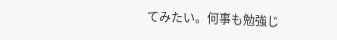てみたい。何事も勉強じ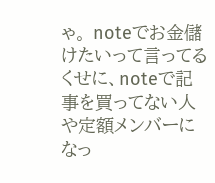ゃ。 noteでお金儲けたいって言ってるくせに、noteで記事を買ってない人や定額メンバーになっ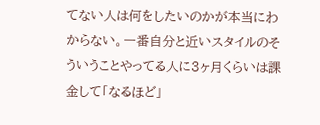てない人は何をしたいのかが本当にわからない。一番自分と近いスタイルのそういうことやってる人に3ヶ月くらいは課金して「なるほど」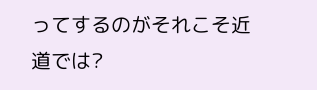ってするのがそれこそ近道では?